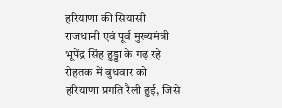हरियाणा की सियासी राजधानी एवं पूर्व मुख्यमंत्री भूपेंद्र सिंह हुड्डा के गढ़ रहे रोहतक में बुधवार को हरियाणा प्रगति रैली हुई, जिसे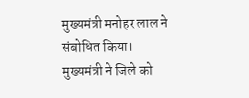मुख्यमंत्री मनोहर लाल ने संबोधित किया। मुख्यमंत्री ने जिले को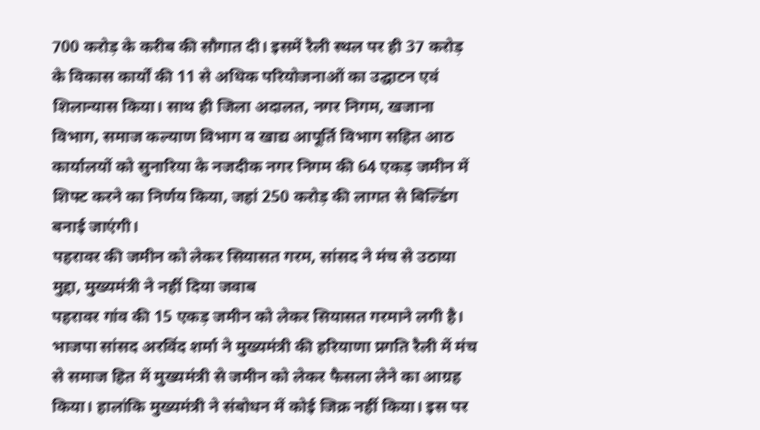700 करोड़ के करीब की सौगात दी। इसमें रैली स्थल पर ही 37 करोड़ के विकास कार्यों की 11 से अधिक परियोजनाओं का उद्घाटन एवं शिलान्यास किया। साथ ही जिला अदालत, नगर निगम, खजाना विभाग, समाज कल्याण विभाग व खाद्य आपूर्ति विभाग सहित आठ कार्यालयों को सुनारिया के नजदीक नगर निगम की 64 एकड़ जमीन में शिफ्ट करने का निर्णय किया, जहां 250 करोड़ की लागत से बिल्डिंग बनाई जाएंगी।
पहरावर की जमीन को लेकर सियासत गरम, सांसद ने मंच से उठाया मुद्दा, मुख्यमंत्री ने नहीं दिया जवाब
पहरावर गांव की 15 एकड़ जमीन को लेकर सियासत गरमाने लगी है। भाजपा सांसद अरविंद शर्मा ने मुख्यमंत्री की हरियाणा प्रगति रैली में मंच से समाज हित में मुख्यमंत्री से जमीन को लेकर फैसला लेने का आग्रह किया। हालांकि मुख्यमंत्री ने संबोधन में कोई जिक्र नहीं किया। इस पर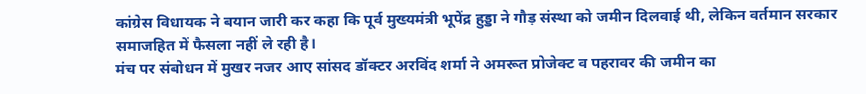कांग्रेस विधायक ने बयान जारी कर कहा कि पूर्व मुख्यमंत्री भूपेंद्र हुड्डा ने गौड़ संस्था को जमीन दिलवाई थी, लेकिन वर्तमान सरकार समाजहित में फैसला नहीं ले रही है।
मंच पर संबोधन में मुखर नजर आए सांसद डॉक्टर अरविंद शर्मा ने अमरूत प्रोजेक्ट व पहरावर की जमीन का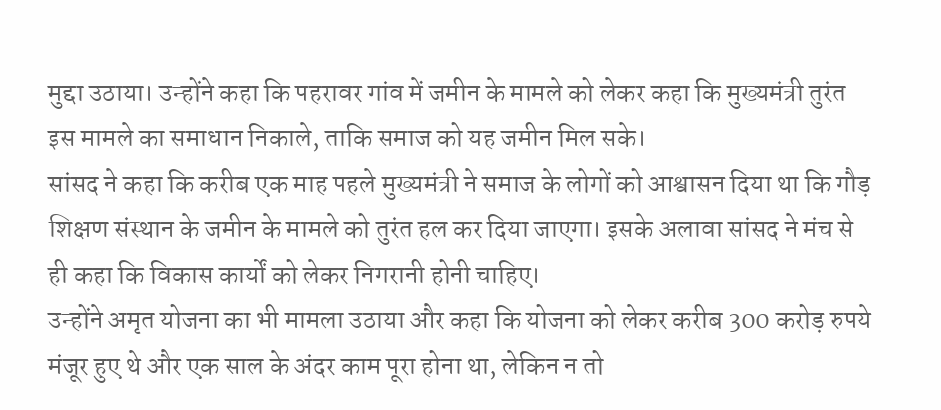मुद्दा उठाया। उन्होंने कहा कि पहरावर गांव में जमीन के मामले को लेकर कहा कि मुख्यमंत्री तुरंत इस मामले का समाधान निकाले, ताकि समाज को यह जमीन मिल सके।
सांसद ने कहा कि करीब एक माह पहले मुख्यमंत्री ने समाज के लोगों को आश्वासन दिया था कि गौड़ शिक्षण संस्थान के जमीन के मामले को तुरंत हल कर दिया जाएगा। इसके अलावा सांसद ने मंच से ही कहा कि विकास कार्यों को लेकर निगरानी होनी चाहिए।
उन्होंने अमृत योजना का भी मामला उठाया और कहा कि योजना को लेकर करीब 300 करोड़ रुपये मंजूर हुए थे और एक साल के अंदर काम पूरा होना था, लेकिन न तो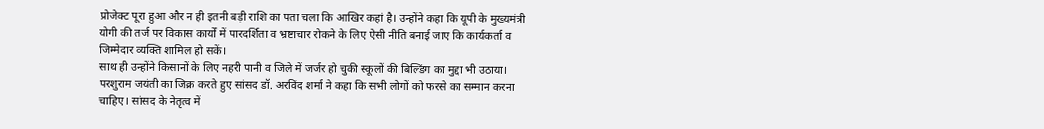प्रोजेक्ट पूरा हुआ और न ही इतनी बड़ी राशि का पता चला कि आखिर कहां है। उन्होंने कहा कि यूपी के मुख्यमंत्री योगी की तर्ज पर विकास कार्यों में पारदर्शिता व भ्रष्टाचार रोकने के लिए ऐसी नीति बनाई जाए कि कार्यकर्ता व जिम्मेदार व्यक्ति शामिल हो सकें।
साथ ही उन्होंने किसानों के लिए नहरी पानी व जिले में जर्जर हो चुकी स्कूलों की बिल्डिंग का मुद्दा भी उठाया। परशुराम जयंती का जिक्र करते हुए सांसद डॉ. अरविंद शर्मा ने कहा कि सभी लोगों को फरसे का सम्मान करना चाहिए। सांसद के नेतृत्व में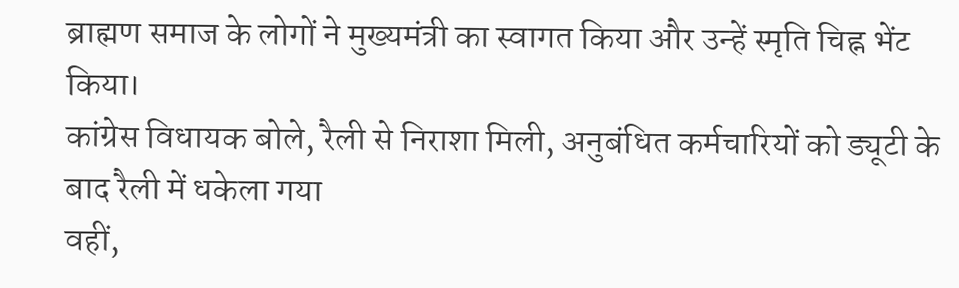ब्राह्मण समाज के लोगों ने मुख्यमंत्री का स्वागत किया और उन्हें स्मृति चिह्न भेंट किया।
कांग्रेस विधायक बोले, रैली से निराशा मिली, अनुबंधित कर्मचारियों को ड्यूटी के बाद रैली में धकेला गया
वहीं,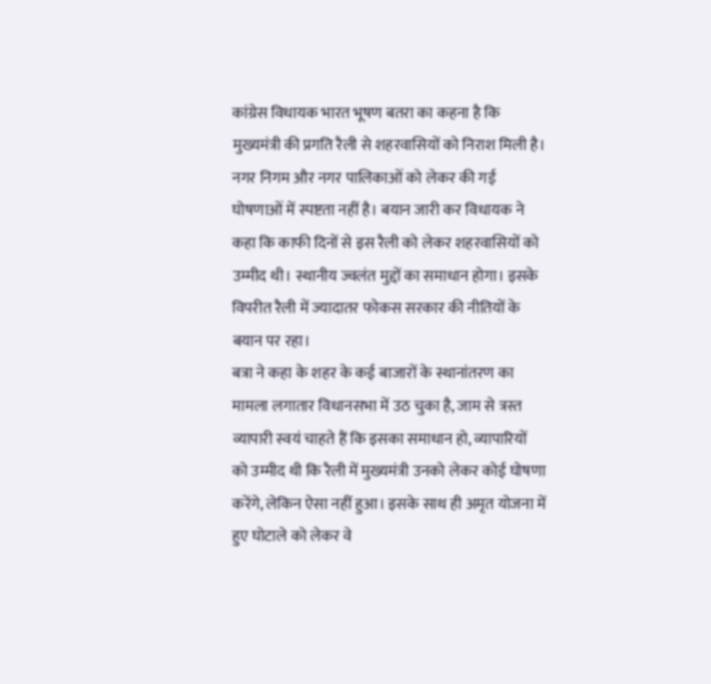कांग्रेस विधायक भारत भूषण बतरा का कहना है कि मुख्यमंत्री की प्रगति रैली से शहरवासियों को निराश मिली है। नगर निगम और नगर पालिकाओं को लेकर की गई घोषणाओं में स्पष्टता नहीं है। बयान जारी कर विधायक ने कहा कि काफी दिनों से इस रैली को लेकर शहरवासियों को उम्मीद थी। स्थानीय ज्वलंत मुद्दों का समाधान होगा। इसके विपरीत रैली में ज्यादातर फोकस सरकार की नीतियों के बयान पर रहा।
बत्रा ने कहा के शहर के कई बाजारों के स्थानांतरण का मामला लगातार विधानसभा में उठ चुका है, जाम से त्रस्त व्यापारी स्वयं चाहते हैं कि इसका समाधान हो, व्यापारियों को उम्मीद थी कि रैली में मुख्यमंत्री उनको लेकर कोई घोषणा करेंगे, लेकिन ऐसा नहीं हुआ। इसके साथ ही अमृत योजना में हुए घोटाले को लेकर वे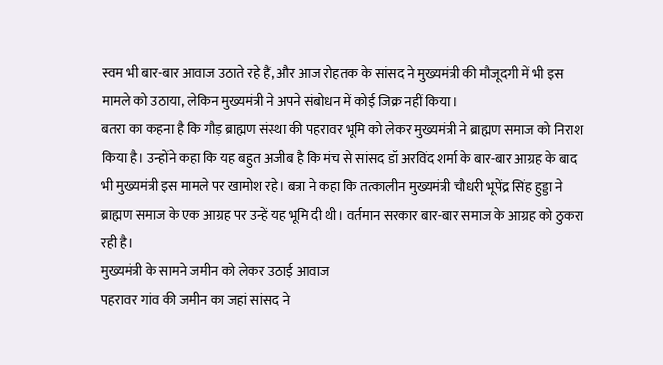स्वम भी बार-बार आवाज उठाते रहे हैं, और आज रोहतक के सांसद ने मुख्यमंत्री की मौजूदगी में भी इस मामले को उठाया, लेकिन मुख्यमंत्री ने अपने संबोधन में कोई जिक्र नहीं किया।
बतरा का कहना है कि गौड़ ब्राह्मण संस्था की पहरावर भूमि को लेकर मुख्यमंत्री ने ब्राह्मण समाज को निराश किया है। उन्होंने कहा कि यह बहुत अजीब है कि मंच से सांसद डॉ अरविंद शर्मा के बार-बार आग्रह के बाद भी मुख्यमंत्री इस मामले पर खामोश रहे। बत्रा ने कहा कि तत्कालीन मुख्यमंत्री चौधरी भूपेंद्र सिंह हुड्डा ने ब्राह्मण समाज के एक आग्रह पर उन्हें यह भूमि दी थी। वर्तमान सरकार बार-बार समाज के आग्रह को ठुकरा रही है।
मुख्यमंत्री के सामने जमीन को लेकर उठाई आवाज
पहरावर गांव की जमीन का जहां सांसद ने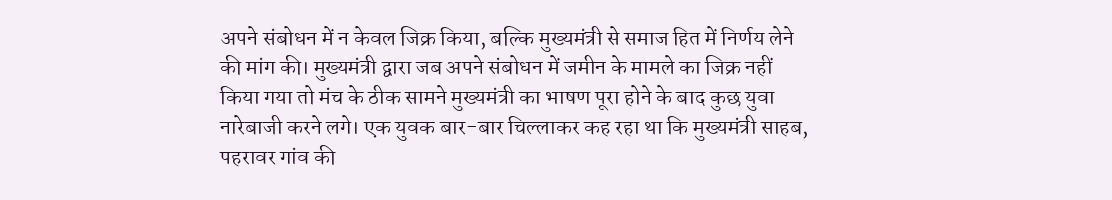अपने संबोधन में न केवल जिक्र किया, बल्कि मुख्यमंत्री से समाज हित में निर्णय लेने की मांग की। मुख्यमंत्री द्वारा जब अपने संबोधन में जमीन के मामले का जिक्र नहीं किया गया तो मंच के ठीक सामने मुख्यमंत्री का भाषण पूरा होने के बाद कुछ युवा नारेबाजी करने लगे। एक युवक बार-बार चिल्लाकर कह रहा था कि मुख्यमंत्री साहब, पहरावर गांव की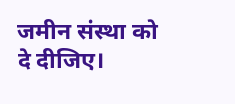जमीन संस्था को दे दीजिए।